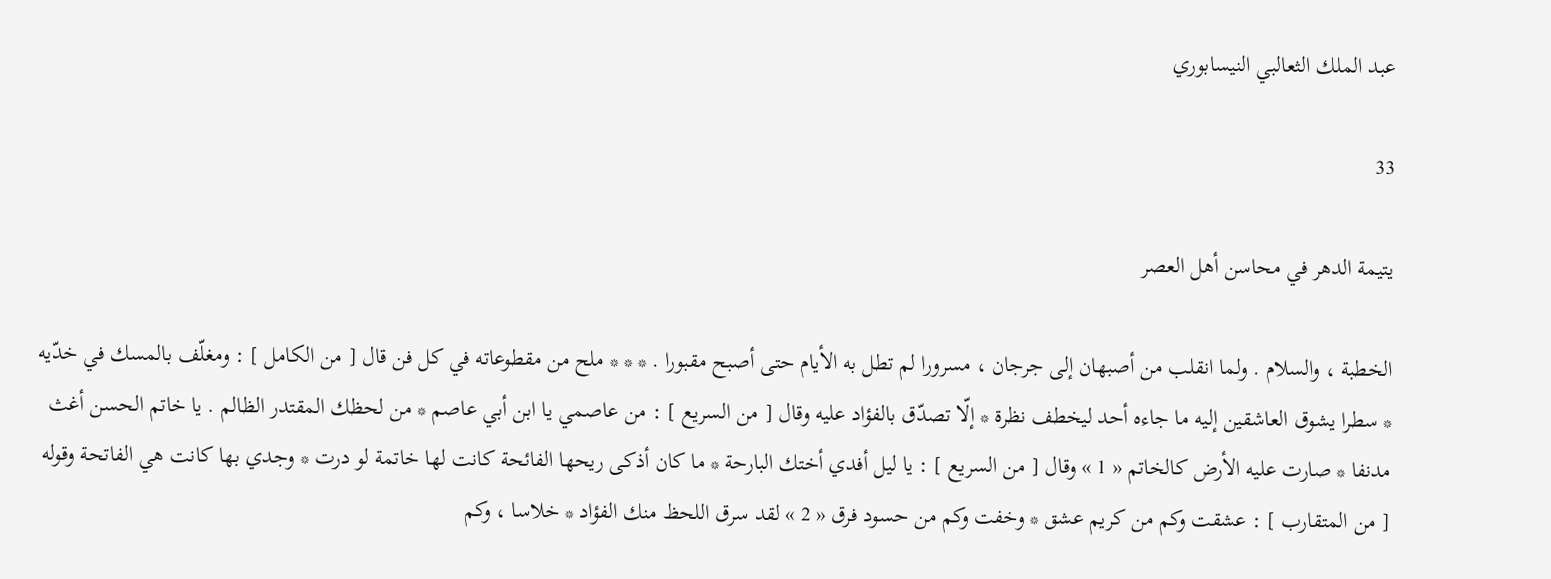عبد الملك الثعالبي النيسابوري

33

يتيمة الدهر في محاسن أهل العصر

الخطبة ، والسلام . ولما انقلب من أصبهان إلى جرجان ، مسرورا لم تطل به الأيام حتى أصبح مقبورا . * * * ملح من مقطوعاته في كل فن قال [ من الكامل ] : ومغلّف بالمسك في خدّيه * سطرا يشوق العاشقين إليه ما جاءه أحد ليخطف نظرة * إلّا تصدّق بالفؤاد عليه وقال [ من السريع ] : من عاصمي يا ابن أبي عاصم * من لحظك المقتدر الظالم . يا خاتم الحسن أغث مدنفا * صارت عليه الأرض كالخاتم « 1 » وقال [ من السريع ] : يا ليل أفدي أختك البارحة * ما كان أذكى ريحها الفائحة كانت لها خاتمة لو درت * وجدي بها كانت هي الفاتحة وقوله [ من المتقارب ] : عشقت وكم من كريم عشق * وخفت وكم من حسود فرق « 2 » لقد سرق اللحظ منك الفؤاد * خلاسا ، وكم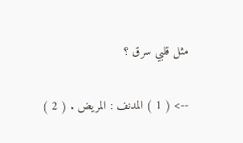مثل قلبي سرق ؟

--> ( 1 ) المدنف : المريض . ( 2 )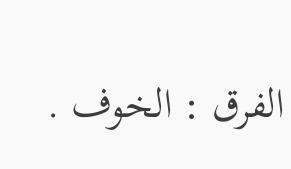الفرق : الخوف .